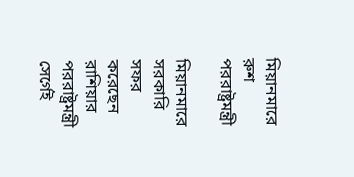মিয়ানমারে রুশ পররাষ্ট্রমন্ত্রী

মিয়ানমারে সরকারি সফর করেছেন রাশিয়ার পররাষ্ট্রমন্ত্রী সের্গেই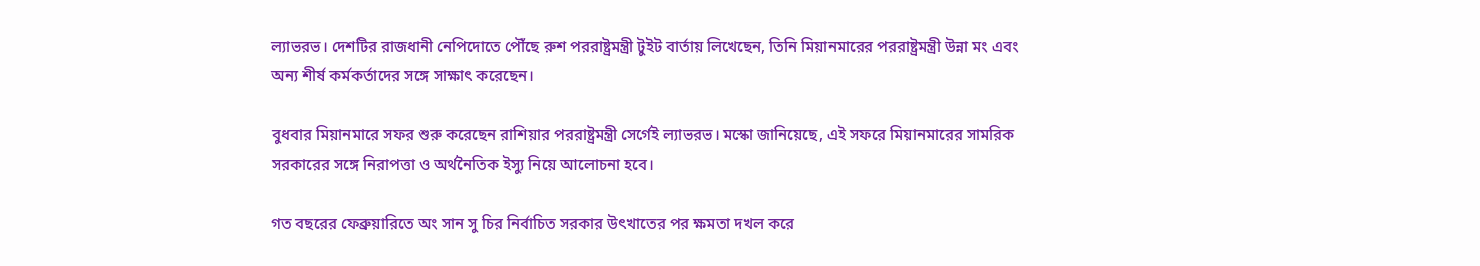ল্যাভরভ। দেশটির রাজধানী নেপিদোতে পৌঁছে রুশ পররাষ্ট্রমন্ত্রী টুইট বার্তায় লিখেছেন, তিনি মিয়ানমারের পররাষ্ট্রমন্ত্রী উন্না মং এবং অন্য শীর্ষ কর্মকর্তাদের সঙ্গে সাক্ষাৎ করেছেন।

বুধবার মিয়ানমারে সফর শুরু করেছেন রাশিয়ার পররাষ্ট্রমন্ত্রী সের্গেই ল্যাভরভ। মস্কো জানিয়েছে, এই সফরে মিয়ানমারের সামরিক সরকারের সঙ্গে নিরাপত্তা ও অর্থনৈতিক ইস্যু নিয়ে আলোচনা হবে।

গত বছরের ফেব্রুয়ারিতে অং সান সু চির নির্বাচিত সরকার উৎখাতের পর ক্ষমতা দখল করে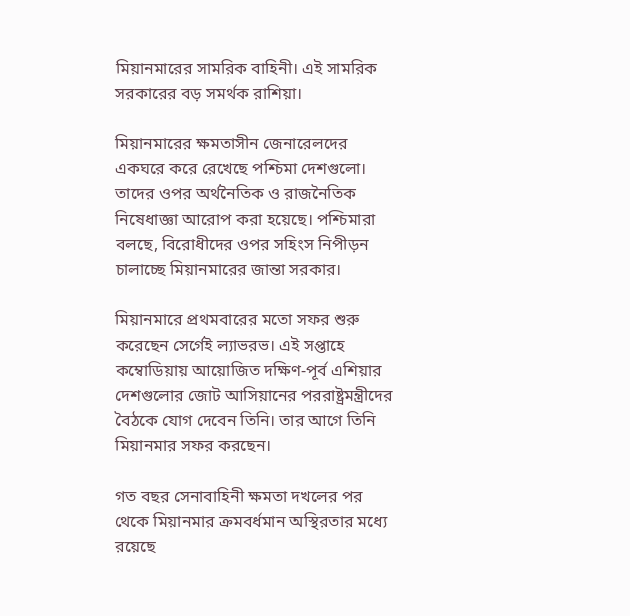মিয়ানমারের সামরিক বাহিনী। এই সামরিক সরকারের বড় সমর্থক রাশিয়া।

মিয়ানমারের ক্ষমতাসীন জেনারেলদের একঘরে করে রেখেছে পশ্চিমা দেশগুলো। তাদের ওপর অর্থনৈতিক ও রাজনৈতিক নিষেধাজ্ঞা আরোপ করা হয়েছে। পশ্চিমারা বলছে, বিরোধীদের ওপর সহিংস নিপীড়ন চালাচ্ছে মিয়ানমারের জান্তা সরকার।

মিয়ানমারে প্রথমবারের মতো সফর শুরু করেছেন সের্গেই ল্যাভরভ। এই সপ্তাহে কম্বোডিয়ায় আয়োজিত দক্ষিণ-পূর্ব এশিয়ার দেশগুলোর জোট আসিয়ানের পররাষ্ট্রমন্ত্রীদের বৈঠকে যোগ দেবেন তিনি। তার আগে তিনি মিয়ানমার সফর করছেন।

গত বছর সেনাবাহিনী ক্ষমতা দখলের পর থেকে মিয়ানমার ক্রমবর্ধমান অস্থিরতার মধ্যে রয়েছে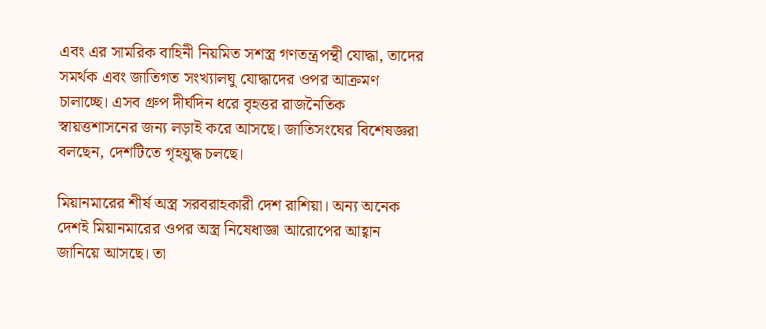এবং এর সামরিক বাহিনী নিয়মিত সশস্ত্র গণতন্ত্রপন্থী যোদ্ধা, তাদের সমর্থক এবং জাতিগত সংখ্যালঘু যোদ্ধাদের ওপর আক্রমণ চালাচ্ছে। এসব গ্রুপ দীর্ঘদিন ধরে বৃহত্তর রাজনৈতিক স্বায়ত্তশাসনের জন্য লড়াই করে আসছে। জাতিসংঘের বিশেষজ্ঞরা বলছেন, দেশটিতে গৃহযুদ্ধ চলছে।

মিয়ানমারের শীর্ষ অস্ত্র সরবরাহকারী দেশ রাশিয়া। অন্য অনেক দেশই মিয়ানমারের ওপর অস্ত্র নিষেধাজ্ঞা আরোপের আহ্বান জানিয়ে আসছে। তা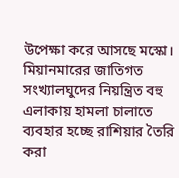উপেক্ষা করে আসছে মস্কো। মিয়ানমারের জাতিগত সংখ্যালঘুদের নিয়ন্ত্রিত বহু এলাকায় হামলা চালাতে ব্যবহার হচ্ছে রাশিয়ার তৈরি করা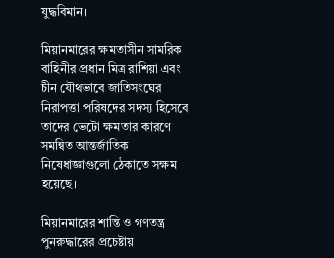যুদ্ধবিমান।

মিয়ানমারের ক্ষমতাসীন সামরিক বাহিনীর প্রধান মিত্র রাশিয়া এবং চীন যৌথভাবে জাতিসংঘের নিরাপত্তা পরিষদের সদস্য হিসেবে তাদের ভেটো ক্ষমতার কারণে সমন্বিত আন্তর্জাতিক নিষেধাজ্ঞাগুলো ঠেকাতে সক্ষম হয়েছে।

মিয়ানমারের শান্তি ও গণতন্ত্র পুনরুদ্ধারের প্রচেষ্টায়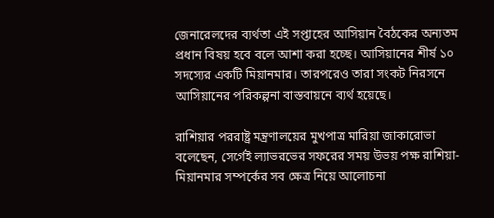জেনারেলদের ব্যর্থতা এই সপ্তাহের আসিয়ান বৈঠকের অন্যতম প্রধান বিষয় হবে বলে আশা করা হচ্ছে। আসিয়ানের শীর্ষ ১০ সদস্যের একটি মিয়ানমার। তারপরেও তারা সংকট নিরসনে আসিয়ানের পরিকল্পনা বাস্তবায়নে ব্যর্থ হয়েছে।

রাশিয়ার পররাষ্ট্র মন্ত্রণালয়ের মুখপাত্র মারিয়া জাকারোভা বলেছেন, সের্গেই ল্যাভরভের সফরের সময় উভয় পক্ষ রাশিয়া-মিয়ানমার সম্পর্কের সব ক্ষেত্র নিয়ে আলোচনা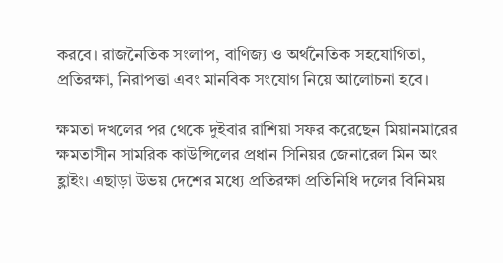করবে। রাজনৈতিক সংলাপ, বাণিজ্য ও অর্থনৈতিক সহযোগিতা, প্রতিরক্ষা, নিরাপত্তা এবং মানবিক সংযোগ নিয়ে আলোচনা হবে।

ক্ষমতা দখলের পর থেকে দুইবার রাশিয়া সফর করেছেন মিয়ানমারের ক্ষমতাসীন সামরিক কাউন্সিলের প্রধান সিনিয়র জেনারেল মিন অং হ্লাইং। এছাড়া উভয় দেশের মধ্যে প্রতিরক্ষা প্রতিনিধি দলের বিনিময়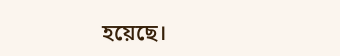হয়েছে।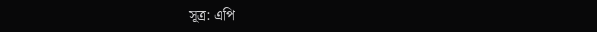সূত্র: এপি